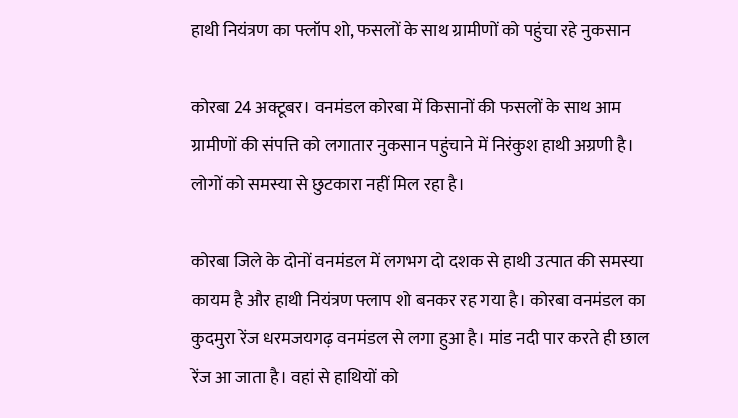हाथी नियंत्रण का फ्लॉप शो, फसलों के साथ ग्रामीणों को पहुंचा रहे नुकसान

कोरबा 24 अक्टूबर। वनमंडल कोरबा में किसानों की फसलों के साथ आम ग्रामीणों की संपत्ति को लगातार नुकसान पहुंचाने में निरंकुश हाथी अग्रणी है। लोगों को समस्या से छुटकारा नहीं मिल रहा है।

कोरबा जिले के दोनों वनमंडल में लगभग दो दशक से हाथी उत्पात की समस्या कायम है और हाथी नियंत्रण फ्लाप शो बनकर रह गया है। कोरबा वनमंडल का कुदमुरा रेंज धरमजयगढ़ वनमंडल से लगा हुआ है। मांड नदी पार करते ही छाल रेंज आ जाता है। वहां से हाथियों को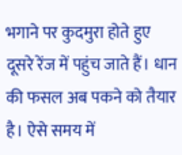भगाने पर कुदमुरा होते हुए दूसरे रेंज में पहुंच जाते हैं। धान की फसल अब पकने को तैयार है। ऐसे समय में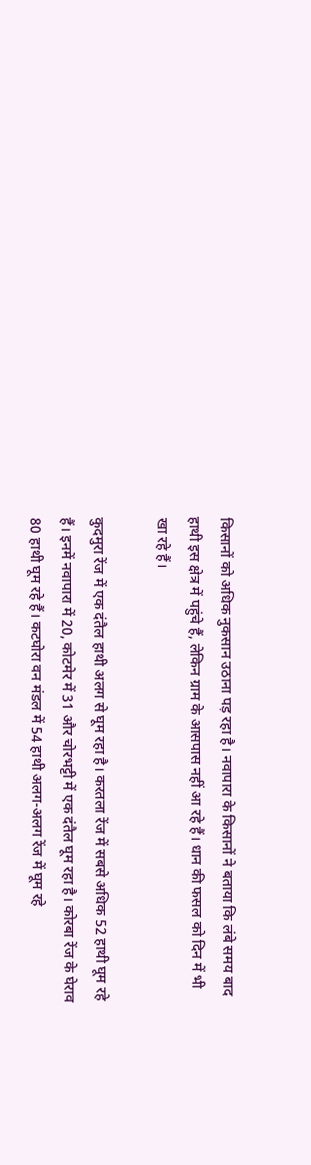किसानों को अधिक नुकसान उठाना पड़ रहा है। नवापारा के किसानों ने बताया कि लंबे समय बाद हाथी इस क्षेत्र में पहुंचे हैं, लेकिन ग्राम के आसपास नहीं आ रहे हैं। धान की फसल को दिन में भी खा रहे हैं।

कुदमुरा रेंज में एक दंतैल हाथी अलग से घूम रहा है। करतला रेंज में सबसे अधिक 52 हाथी घूम रहे हैं। इनमें नवापारा में 20, कोटमेर में 31 और चोरभट्टी में एक दंतैल घूम रहा है। कोरबा रेंज के घेराव 80 हाथी घूम रहे हैं। कटघोरा वन मंडल में 54 हाथी अलग-अलग रेंज में घूम रहे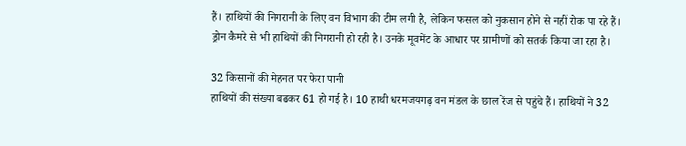हैं। हाथियों की निगरानी के लिए वन विभाग की टीम लगी है, लेकिन फसल को नुकसान होने से नहीं रोक पा रहे हैं। ड्रोन कैमरे से भी हाथियों की निगरानी हो रही है। उनके मूवमेंट के आधार पर ग्रामीणों को सतर्क किया जा रहा है।

32 किसानों की मेहनत पर फेरा पानी
हाथियों की संख्या बढकर 61 हो गई है। 10 हाथी धरमजयगढ़ वन मंडल के छाल रेंज से पहुंचे हैं। हाथियों ने 32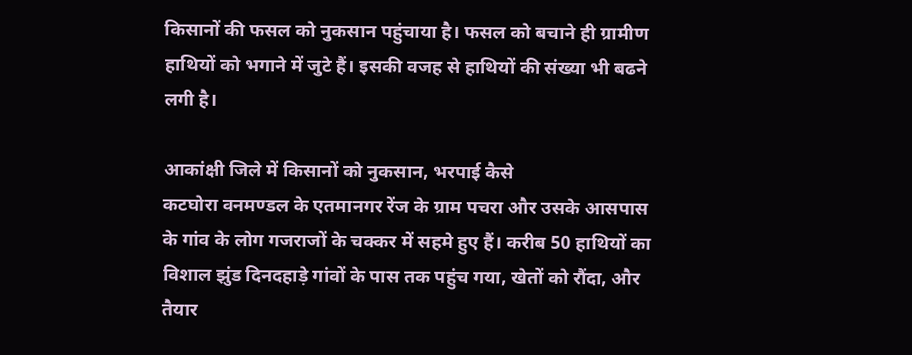किसानों की फसल को नुकसान पहुंचाया है। फसल को बचाने ही ग्रामीण हाथियों को भगाने में जुटे हैं। इसकी वजह से हाथियों की संख्या भी बढने लगी है।

आकांक्षी जिले में किसानों को नुकसान, भरपाई कैसे
कटघोरा वनमण्डल के एतमानगर रेंज के ग्राम पचरा और उसके आसपास के गांव के लोग गजराजों के चक्कर में सहमे हुए हैं। करीब 50 हाथियों का विशाल झुंड दिनदहाड़े गांवों के पास तक पहुंच गया, खेतों को रौंदा, और तैयार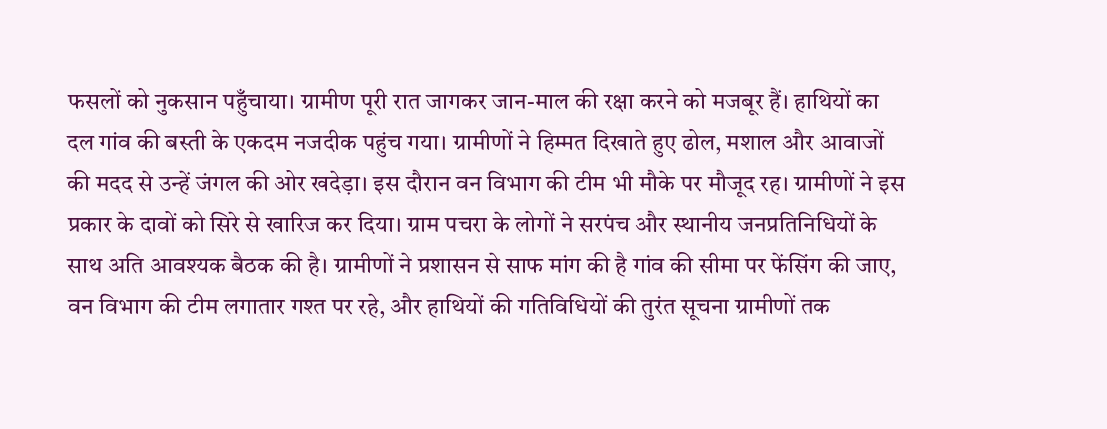फसलों को नुकसान पहुँचाया। ग्रामीण पूरी रात जागकर जान-माल की रक्षा करने को मजबूर हैं। हाथियों का दल गांव की बस्ती के एकदम नजदीक पहुंच गया। ग्रामीणों ने हिम्मत दिखाते हुए ढोल, मशाल और आवाजों की मदद से उन्हें जंगल की ओर खदेड़ा। इस दौरान वन विभाग की टीम भी मौके पर मौजूद रह। ग्रामीणों ने इस प्रकार के दावों को सिरे से खारिज कर दिया। ग्राम पचरा के लोगों ने सरपंच और स्थानीय जनप्रतिनिधियों के साथ अति आवश्यक बैठक की है। ग्रामीणों ने प्रशासन से साफ मांग की है गांव की सीमा पर फेंसिंग की जाए, वन विभाग की टीम लगातार गश्त पर रहे, और हाथियों की गतिविधियों की तुरंत सूचना ग्रामीणों तक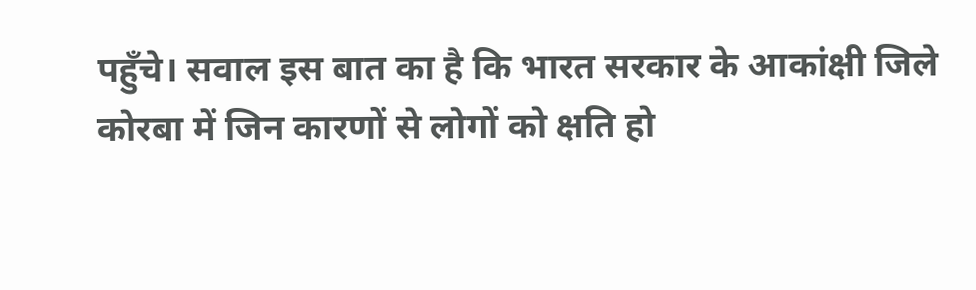पहुँचे। सवाल इस बात का है कि भारत सरकार के आकांक्षी जिले कोरबा में जिन कारणों से लोगों को क्षति हो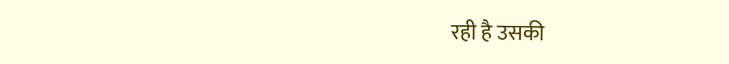रही है उसकी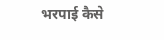भरपाई कैसे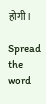होगी।

Spread the word